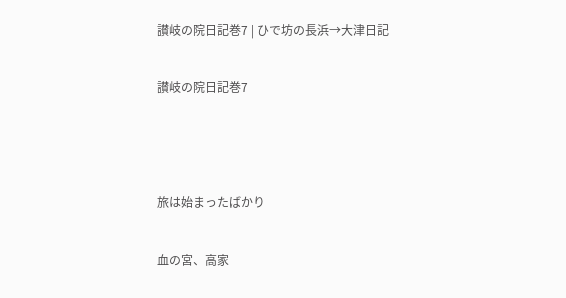讃岐の院日記巻7 | ひで坊の長浜→大津日記

讃岐の院日記巻7



旅は始まったばかり

血の宮、高家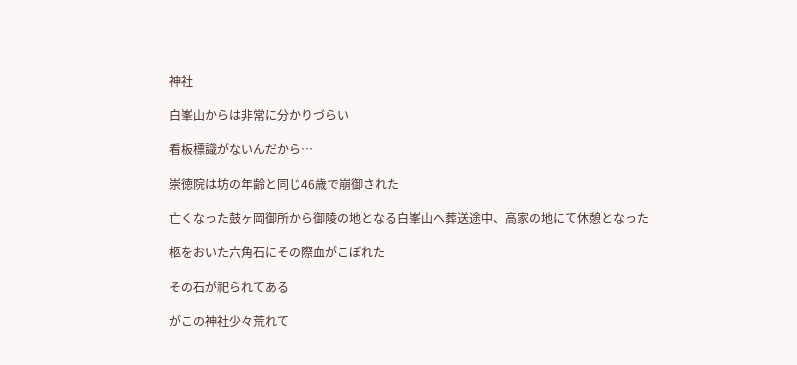神社

白峯山からは非常に分かりづらい

看板標識がないんだから…

崇徳院は坊の年齢と同じ46歳で崩御された

亡くなった鼓ヶ岡御所から御陵の地となる白峯山へ葬送途中、高家の地にて休憩となった

柩をおいた六角石にその際血がこぼれた

その石が祀られてある

がこの神社少々荒れて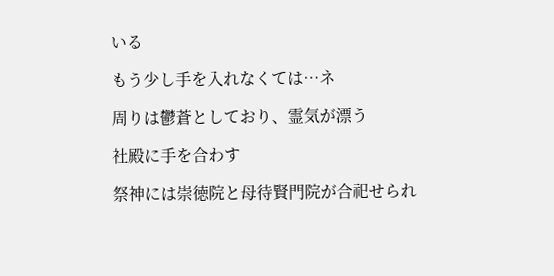いる

もう少し手を入れなくては…ネ

周りは鬱蒼としており、霊気が漂う

社殿に手を合わす

祭神には崇徳院と母待賢門院が合祀せられ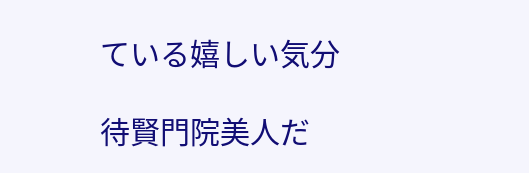ている嬉しい気分

待賢門院美人だ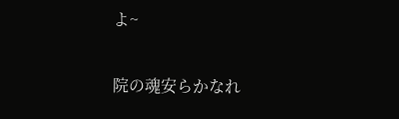よ~

院の魂安らかなれ